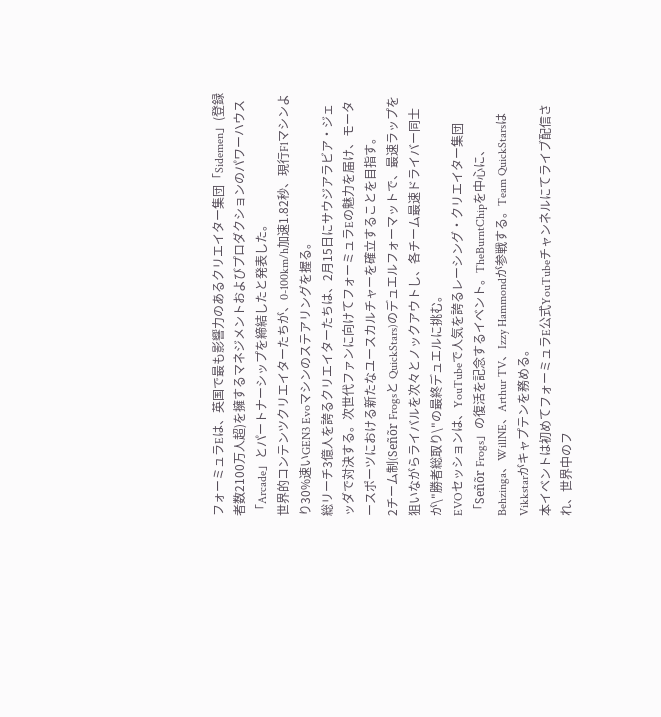フォーミュラEは、英国で最も影響力のあるクリエイター集団「Sidemen」(登録者数2100万人超)を擁するマネジメントおよびプロダクションのパワーハウス「Arcade」とパートナーシップを締結したと発表した。
世界的コンテンツクリエイターたちが、0-100km/h加速1.82秒、現行F1マシンより30%速いGEN3 Evoマシンのステアリングを握る。
総リーチ3億人を誇るクリエイターたちは、2月15日にサウジアラビア・ジェッダで対決する。次世代ファンに向けてフォーミュラEの魅力を届け、モータースポーツにおける新たなユースカルチャーを確立することを目指す。
2チーム制(Señõr Frogsと QuickStars)のデュエルフォーマットで、最速ラップを狙いながらライバルを次々とノックアウトし、各チーム最速ドライバー同士が\"勝者総取り\"の最終デュエルに挑む。
EVOセッションは、YouTubeで人気を誇るレーシング・クリエイター集団「Señõr Frogs」の復活を記念するイベント。TheBurntChipを中心に、Behzinga、WillNE、Arthur TV、Izzy Hammondが参戦する。Team QuickStarsはVikkstarがキャプテンを務める。
本イベントは初めてフォーミュラE公式YouTubeチャンネルにてライブ配信され、世界中のフ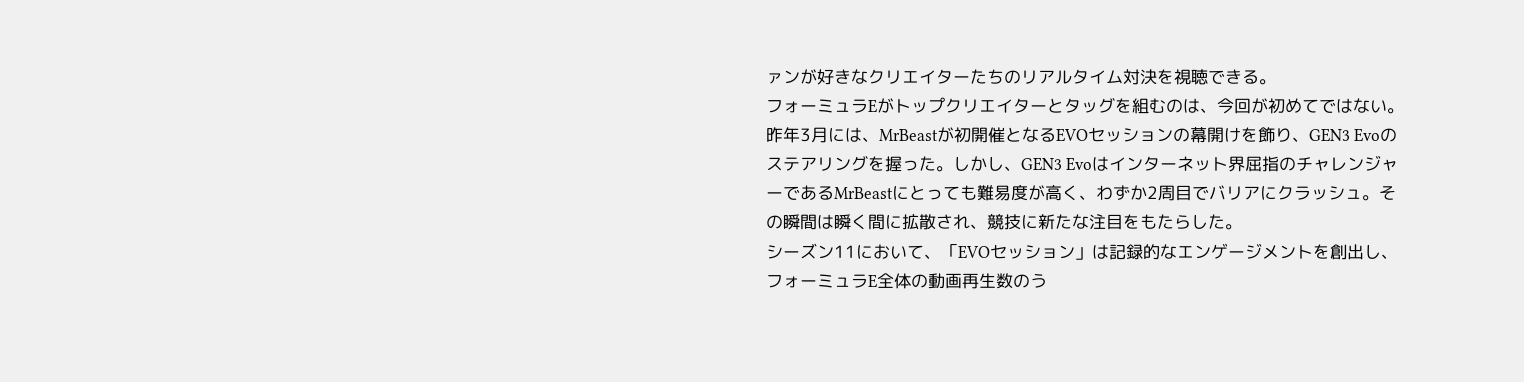ァンが好きなクリエイターたちのリアルタイム対決を視聴できる。
フォーミュラEがトップクリエイターとタッグを組むのは、今回が初めてではない。昨年3月には、MrBeastが初開催となるEVOセッションの幕開けを飾り、GEN3 Evoのステアリングを握った。しかし、GEN3 Evoはインターネット界屈指のチャレンジャーであるMrBeastにとっても難易度が高く、わずか2周目でバリアにクラッシュ。その瞬間は瞬く間に拡散され、競技に新たな注目をもたらした。
シーズン11において、「EVOセッション」は記録的なエンゲージメントを創出し、フォーミュラE全体の動画再生数のう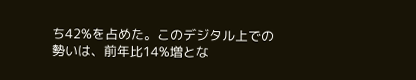ち42%を占めた。このデジタル上での勢いは、前年比14%増とな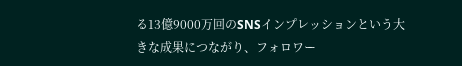る13億9000万回のSNSインプレッションという大きな成果につながり、フォロワー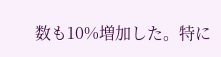数も10%増加した。特に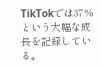TikTokでは37%という大幅な成長を記録している。